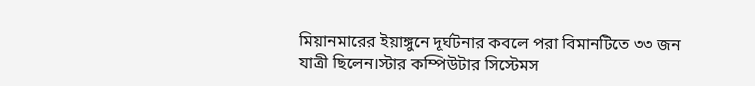মিয়ানমারের ইয়াঙ্গুনে দূর্ঘটনার কবলে পরা বিমানটিতে ৩৩ জন যাত্রী ছিলেন।স্টার কম্পিউটার সিস্টেমস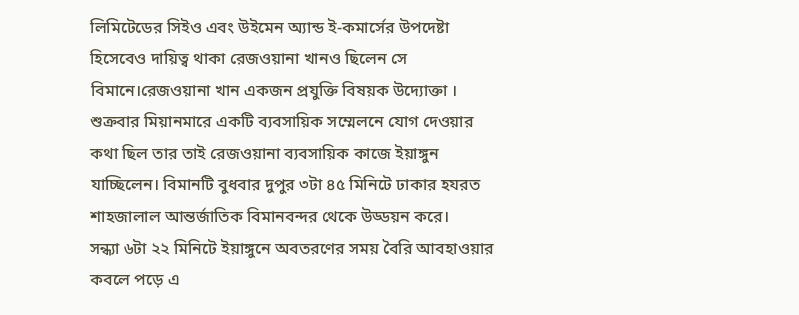লিমিটেডের সিইও এবং উইমেন অ্যান্ড ই-কমার্সের উপদেষ্টা হিসেবেও দায়িত্ব থাকা রেজওয়ানা খানও ছিলেন সে বিমানে।রেজওয়ানা খান একজন প্রযুক্তি বিষয়ক উদ্যোক্তা । শুক্রবার মিয়ানমারে একটি ব্যবসায়িক সম্মেলনে যোগ দেওয়ার কথা ছিল তার তাই রেজওয়ানা ব্যবসায়িক কাজে ইয়াঙ্গুন যাচ্ছিলেন। বিমানটি বুধবার দুপুর ৩টা ৪৫ মিনিটে ঢাকার হযরত শাহজালাল আন্তর্জাতিক বিমানবন্দর থেকে উড্ডয়ন করে।
সন্ধ্যা ৬টা ২২ মিনিটে ইয়াঙ্গুনে অবতরণের সময় বৈরি আবহাওয়ার কবলে পড়ে এ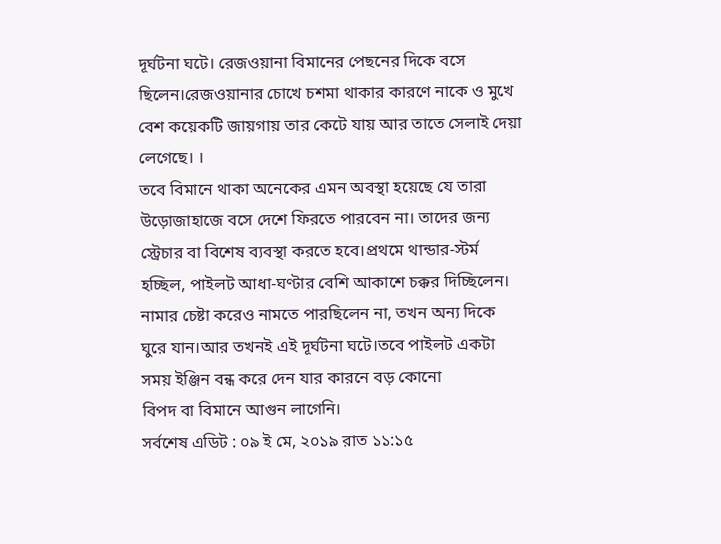দূর্ঘটনা ঘটে। রেজওয়ানা বিমানের পেছনের দিকে বসে ছিলেন।রেজওয়ানার চোখে চশমা থাকার কারণে নাকে ও মুখে বেশ কয়েকটি জায়গায় তার কেটে যায় আর তাতে সেলাই দেয়া লেগেছে। ।
তবে বিমানে থাকা অনেকের এমন অবস্থা হয়েছে যে তারা উড়োজাহাজে বসে দেশে ফিরতে পারবেন না। তাদের জন্য স্ট্রেচার বা বিশেষ ব্যবস্থা করতে হবে।প্রথমে থান্ডার-স্টর্ম হচ্ছিল, পাইলট আধা-ঘণ্টার বেশি আকাশে চক্কর দিচ্ছিলেন। নামার চেষ্টা করেও নামতে পারছিলেন না, তখন অন্য দিকে ঘুরে যান।আর তখনই এই দূর্ঘটনা ঘটে।তবে পাইলট একটা সময় ইঞ্জিন বন্ধ করে দেন যার কারনে বড় কোনো
বিপদ বা বিমানে আগুন লাগেনি।
সর্বশেষ এডিট : ০৯ ই মে, ২০১৯ রাত ১১:১৫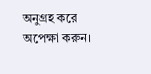অনুগ্রহ করে অপেক্ষা করুন।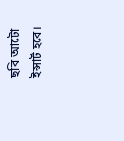ছবি আটো ইন্সার্ট হবে।